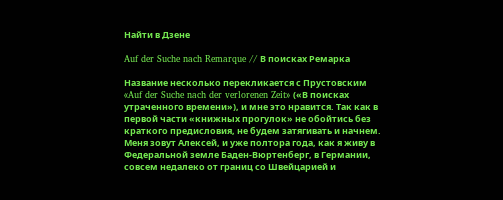Найти в Дзене

Auf der Suche nach Remarque // В поисках Ремарка

Название несколько перекликается с Прустовским «Auf der Suche nach der verlorenen Zeit» («В поисках утраченного времени»), и мне это нравится. Так как в первой части «книжных прогулок» не обойтись без краткого предисловия, не будем затягивать и начнем. Меня зовут Алексей, и уже полтора года, как я живу в Федеральной земле Баден-Вюртенберг, в Германии, совсем недалеко от границ со Швейцарией и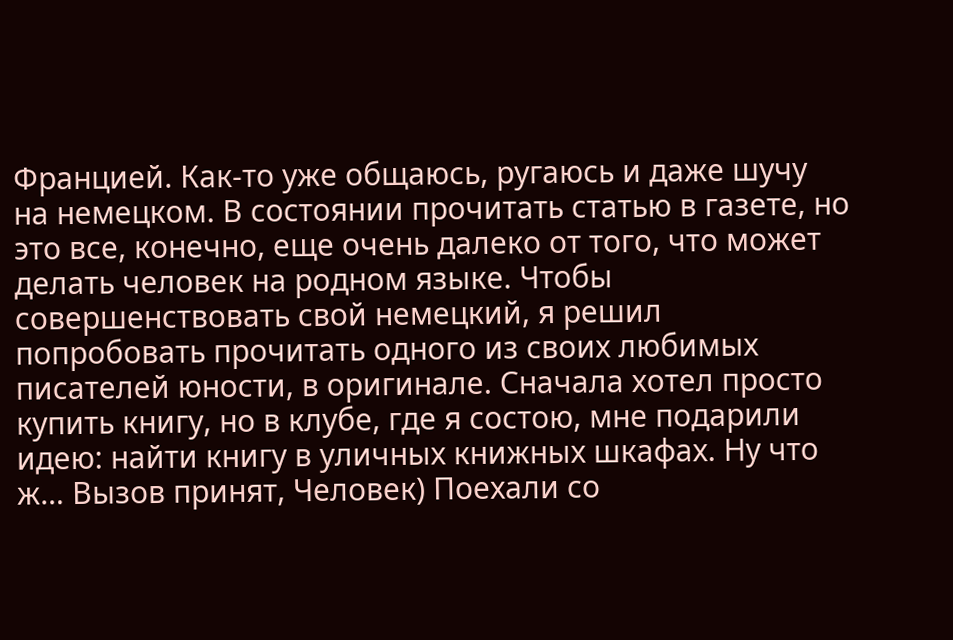Францией. Как-то уже общаюсь, ругаюсь и даже шучу на немецком. В состоянии прочитать статью в газете, но это все, конечно, еще очень далеко от того, что может делать человек на родном языке. Чтобы совершенствовать свой немецкий, я решил попробовать прочитать одного из своих любимых писателей юности, в оригинале. Сначала хотел просто купить книгу, но в клубе, где я состою, мне подарили идею: найти книгу в уличных книжных шкафах. Ну что ж… Вызов принят, Человек) Поехали со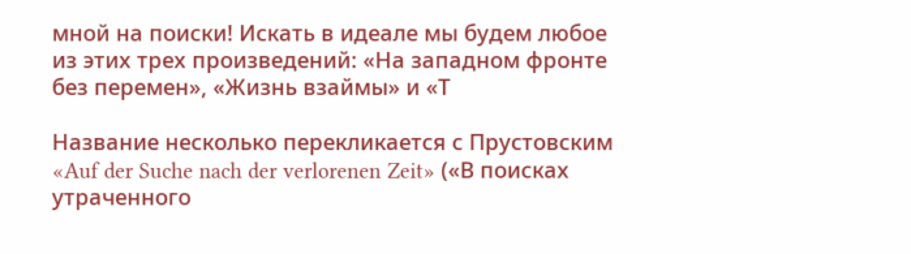мной на поиски! Искать в идеале мы будем любое из этих трех произведений: «На западном фронте без перемен», «Жизнь взаймы» и «Т

Название несколько перекликается с Прустовским «Auf der Suche nach der verlorenen Zeit» («В поисках утраченного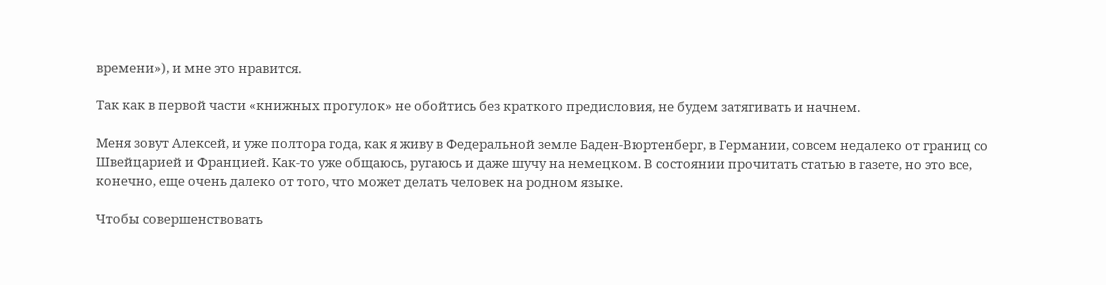времени»), и мне это нравится.

Так как в первой части «книжных прогулок» не обойтись без краткого предисловия, не будем затягивать и начнем.

Меня зовут Алексей, и уже полтора года, как я живу в Федеральной земле Баден-Вюртенберг, в Германии, совсем недалеко от границ со Швейцарией и Францией. Как-то уже общаюсь, ругаюсь и даже шучу на немецком. В состоянии прочитать статью в газете, но это все, конечно, еще очень далеко от того, что может делать человек на родном языке.

Чтобы совершенствовать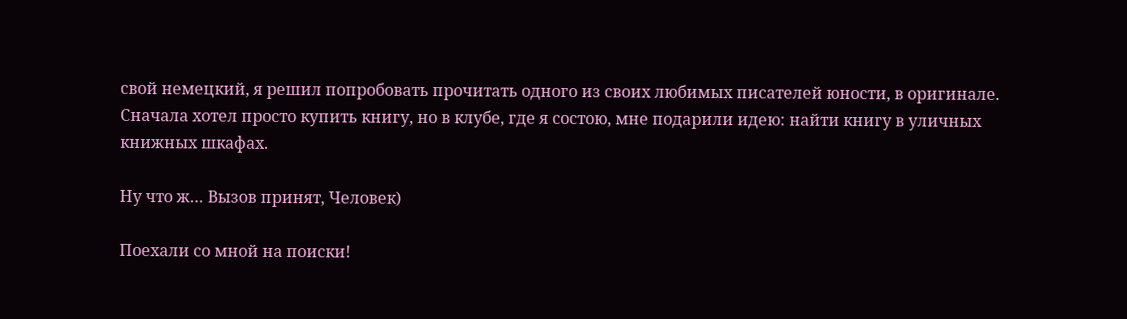свой немецкий, я решил попробовать прочитать одного из своих любимых писателей юности, в оригинале. Сначала хотел просто купить книгу, но в клубе, где я состою, мне подарили идею: найти книгу в уличных книжных шкафах.

Ну что ж… Вызов принят, Человек)

Поехали со мной на поиски!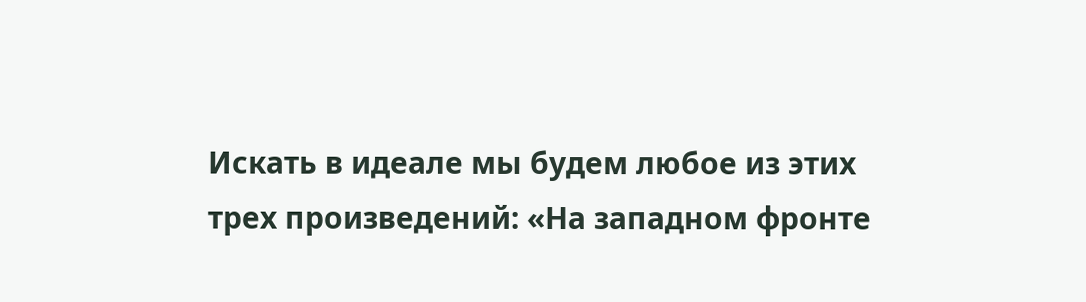Искать в идеале мы будем любое из этих трех произведений: «На западном фронте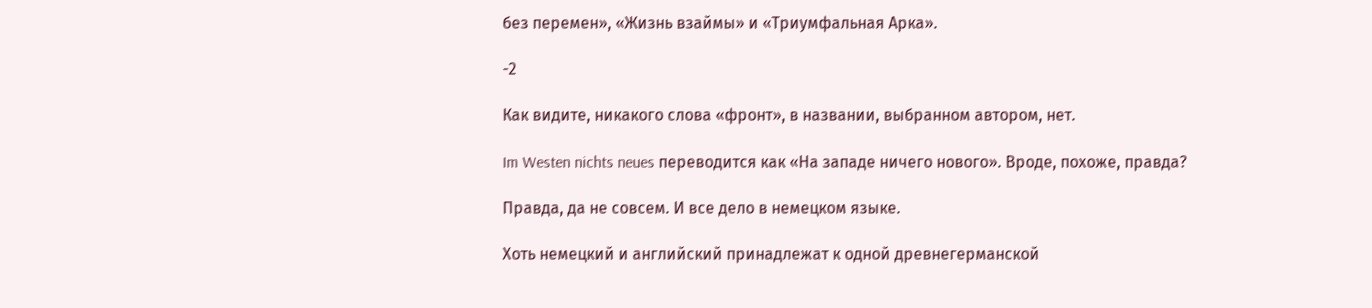без перемен», «Жизнь взаймы» и «Триумфальная Арка».

-2

Как видите, никакого слова «фронт», в названии, выбранном автором, нет.

Im Westen nichts neues переводится как «На западе ничего нового». Вроде, похоже, правда?

Правда, да не совсем. И все дело в немецком языке.

Хоть немецкий и английский принадлежат к одной древнегерманской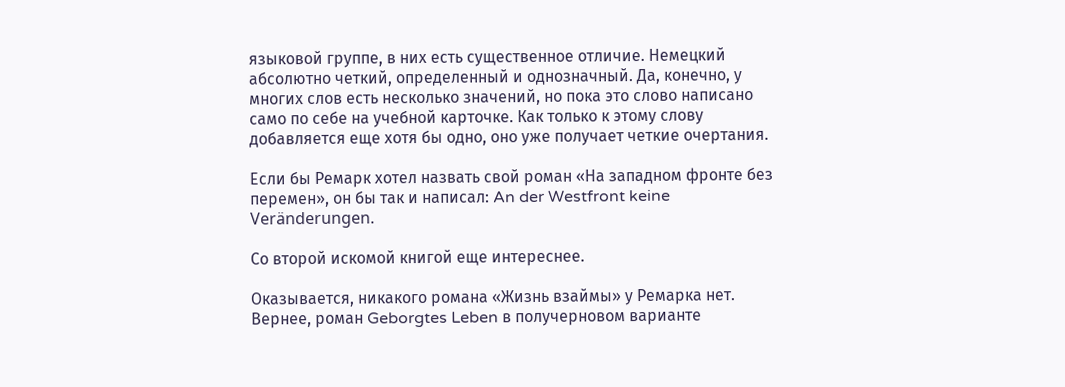языковой группе, в них есть существенное отличие. Немецкий абсолютно четкий, определенный и однозначный. Да, конечно, у многих слов есть несколько значений, но пока это слово написано само по себе на учебной карточке. Как только к этому слову добавляется еще хотя бы одно, оно уже получает четкие очертания.

Если бы Ремарк хотел назвать свой роман «На западном фронте без перемен», он бы так и написал: An der Westfront keine Veränderungen.

Со второй искомой книгой еще интереснее.

Оказывается, никакого романа «Жизнь взаймы» у Ремарка нет. Вернее, роман Geborgtes Leben в получерновом варианте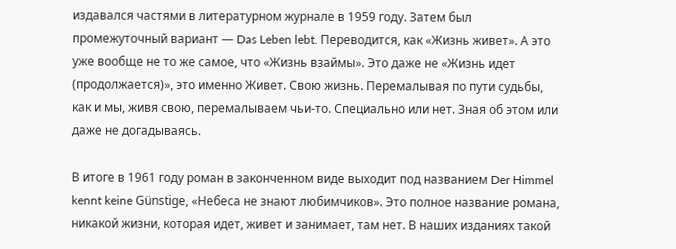издавался частями в литературном журнале в 1959 году. Затем был промежуточный вариант — Das Leben lebt. Переводится, как «Жизнь живет». А это уже вообще не то же самое, что «Жизнь взаймы». Это даже не «Жизнь идет (продолжается)», это именно Живет. Свою жизнь. Перемалывая по пути судьбы, как и мы, живя свою, перемалываем чьи-то. Специально или нет. Зная об этом или даже не догадываясь.

В итоге в 1961 году роман в законченном виде выходит под названием Der Himmel kennt keine Günstige, «Небеса не знают любимчиков». Это полное название романа, никакой жизни, которая идет, живет и занимает, там нет. В наших изданиях такой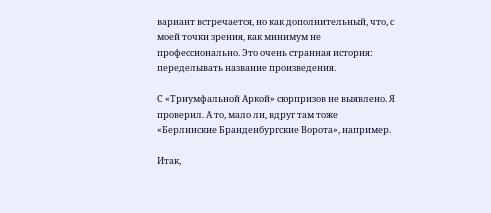вариант встречается, но как дополнительный, что, с моей точки зрения, как минимум не профессионально. Это очень странная история: переделывать название произведения.

С «Триумфальной Аркой» сюрпризов не выявлено. Я проверил. А то, мало ли, вдруг там тоже «Берлинские Бранденбургские Ворота», например.

Итак,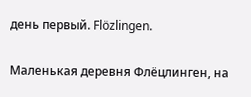день первый. Flözlingen.

Маленькая деревня Флёцлинген, на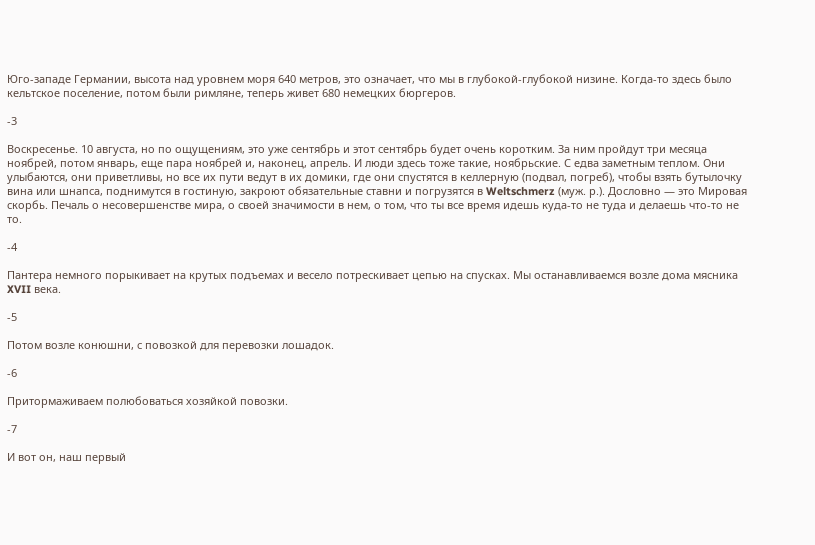Юго-западе Германии, высота над уровнем моря 640 метров, это означает, что мы в глубокой-глубокой низине. Когда-то здесь было кельтское поселение, потом были римляне, теперь живет 680 немецких бюргеров.

-3

Воскресенье. 10 августа, но по ощущениям, это уже сентябрь и этот сентябрь будет очень коротким. За ним пройдут три месяца ноябрей, потом январь, еще пара ноябрей и, наконец, апрель. И люди здесь тоже такие, ноябрьские. С едва заметным теплом. Они улыбаются, они приветливы, но все их пути ведут в их домики, где они спустятся в келлерную (подвал, погреб), чтобы взять бутылочку вина или шнапса, поднимутся в гостиную, закроют обязательные ставни и погрузятся в Weltschmerz (муж. р.). Дословно — это Мировая скорбь. Печаль о несовершенстве мира, о своей значимости в нем, о том, что ты все время идешь куда-то не туда и делаешь что-то не то.

-4

Пантера немного порыкивает на крутых подъемах и весело потрескивает цепью на спусках. Мы останавливаемся возле дома мясника XVII века.

-5

Потом возле конюшни, с повозкой для перевозки лошадок.

-6

Притормаживаем полюбоваться хозяйкой повозки.

-7

И вот он, наш первый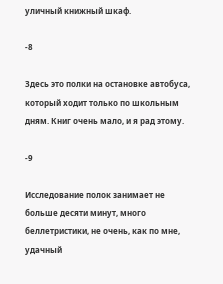уличный книжный шкаф.

-8

Здесь это полки на остановке автобуса, который ходит только по школьным дням. Книг очень мало, и я рад этому.

-9

Исследование полок занимает не больше десяти минут, много беллетристики, не очень, как по мне, удачный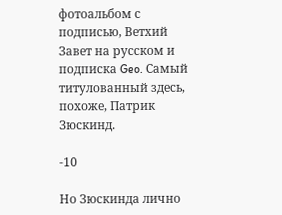фотоальбом с подписью, Ветхий Завет на русском и подписка Geo. Самый титулованный здесь, похоже, Патрик Зюскинд.

-10

Но Зюскинда лично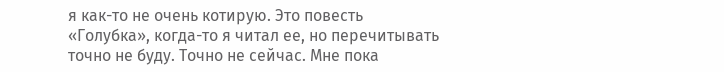я как-то не очень котирую. Это повесть «Голубка», когда-то я читал ее, но перечитывать точно не буду. Точно не сейчас. Мне пока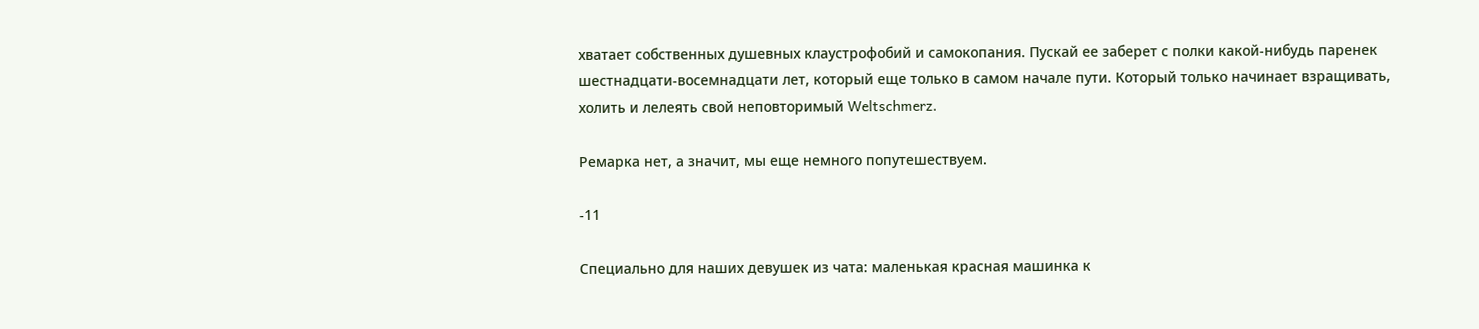хватает собственных душевных клаустрофобий и самокопания. Пускай ее заберет с полки какой-нибудь паренек шестнадцати-восемнадцати лет, который еще только в самом начале пути. Который только начинает взращивать, холить и лелеять свой неповторимый Weltschmerz.

Ремарка нет, а значит, мы еще немного попутешествуем.

-11

Специально для наших девушек из чата: маленькая красная машинка к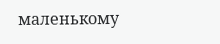маленькому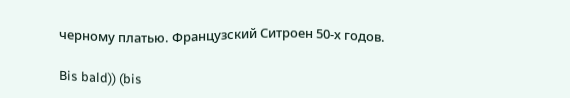черному платью. Французский Ситроен 50-х годов.

Bis bald)) (bis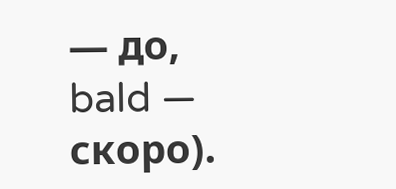— до, bald — скоро).